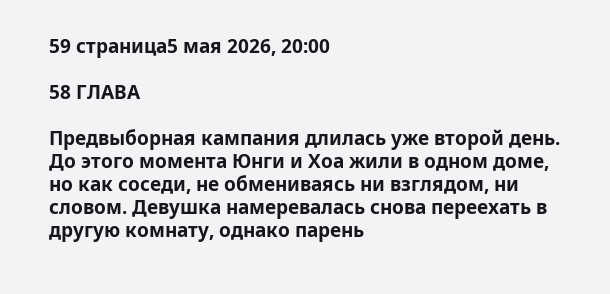59 страница5 мая 2026, 20:00

58 ГЛАВА

Предвыборная кампания длилась уже второй день. До этого момента Юнги и Хоа жили в одном доме, но как соседи, не обмениваясь ни взглядом, ни словом. Девушка намеревалась снова переехать в другую комнату, однако парень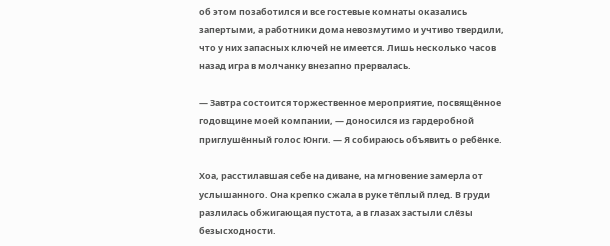об этом позаботился и все гостевые комнаты оказались запертыми, а работники дома невозмутимо и учтиво твердили, что у них запасных ключей не имеется. Лишь несколько часов назад игра в молчанку внезапно прервалась.

— Завтра состоится торжественное мероприятие, посвящённое годовщине моей компании, — доносился из гардеробной приглушённый голос Юнги. — Я собираюсь объявить о ребёнке.

Хоа, расстилавшая себе на диване, на мгновение замерла от услышанного. Она крепко сжала в руке тёплый плед. В груди разлилась обжигающая пустота, а в глазах застыли слёзы безысходности.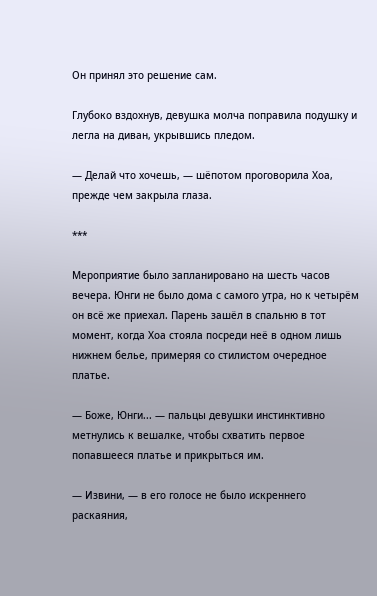Он принял это решение сам.

Глубоко вздохнув, девушка молча поправила подушку и легла на диван, укрывшись пледом.

— Делай что хочешь, — шёпотом проговорила Хоа, прежде чем закрыла глаза.

***

Мероприятие было запланировано на шесть часов вечера. Юнги не было дома с самого утра, но к четырём он всё же приехал. Парень зашёл в спальню в тот момент, когда Хоа стояла посреди неё в одном лишь нижнем белье, примеряя со стилистом очередное платье.

— Боже, Юнги... — пальцы девушки инстинктивно метнулись к вешалке, чтобы схватить первое попавшееся платье и прикрыться им.

— Извини, — в его голосе не было искреннего раскаяния,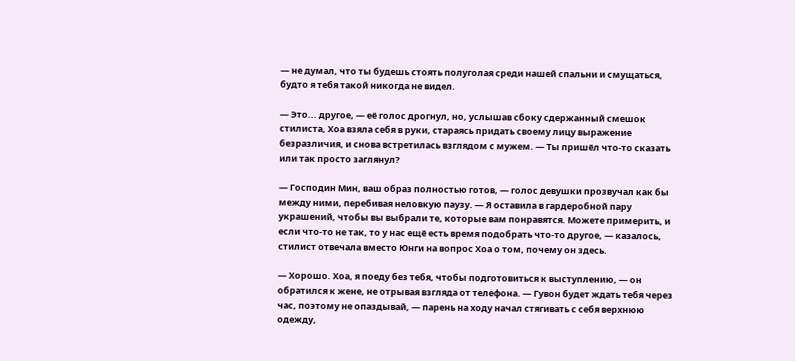— не думал, что ты будешь стоять полуголая среди нашей спальни и смущаться, будто я тебя такой никогда не видел.

— Это... другое, — её голос дрогнул, но, услышав сбоку сдержанный смешок стилиста, Хоа взяла себя в руки, стараясь придать своему лицу выражение безразличия, и снова встретилась взглядом с мужем. — Ты пришёл что-то сказать или так просто заглянул?

— Господин Мин, ваш образ полностью готов, — голос девушки прозвучал как бы между ними, перебивая неловкую паузу. — Я оставила в гардеробной пару украшений, чтобы вы выбрали те, которые вам понравятся. Можете примерить, и если что-то не так, то у нас ещё есть время подобрать что-то другое, — казалось, стилист отвечала вместо Юнги на вопрос Хоа о том, почему он здесь.

— Хорошо. Хоа, я поеду без тебя, чтобы подготовиться к выступлению, — он обратился к жене, не отрывая взгляда от телефона. — Гувон будет ждать тебя через час, поэтому не опаздывай, — парень на ходу начал стягивать с себя верхнюю одежду,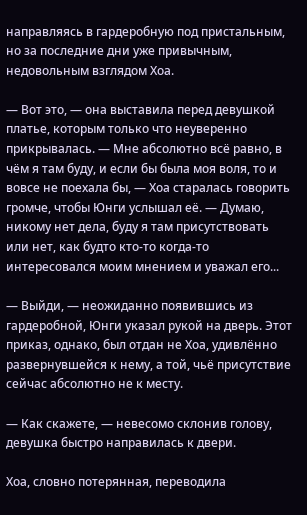направляясь в гардеробную под пристальным, но за последние дни уже привычным, недовольным взглядом Хоа.

— Вот это, — она выставила перед девушкой платье, которым только что неуверенно прикрывалась. — Мне абсолютно всё равно, в чём я там буду, и если бы была моя воля, то и вовсе не поехала бы, — Хоа старалась говорить громче, чтобы Юнги услышал её. — Думаю, никому нет дела, буду я там присутствовать или нет, как будто кто-то когда-то интересовался моим мнением и уважал его...

— Выйди, — неожиданно появившись из гардеробной, Юнги указал рукой на дверь. Этот приказ, однако, был отдан не Хоа, удивлённо развернувшейся к нему, а той, чьё присутствие сейчас абсолютно не к месту.

— Как скажете, — невесомо склонив голову, девушка быстро направилась к двери.

Хоа, словно потерянная, переводила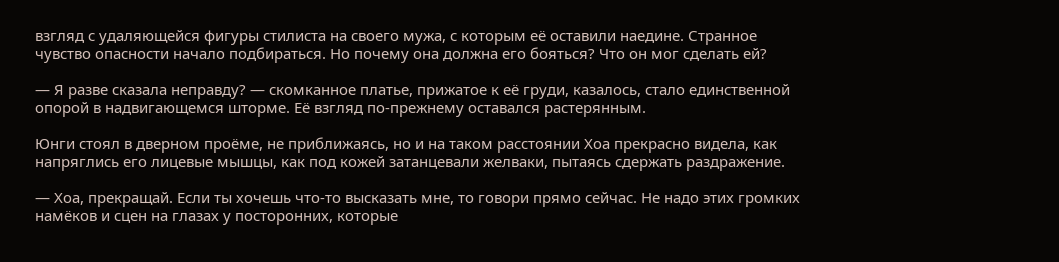взгляд с удаляющейся фигуры стилиста на своего мужа, с которым её оставили наедине. Странное чувство опасности начало подбираться. Но почему она должна его бояться? Что он мог сделать ей?

— Я разве сказала неправду? — скомканное платье, прижатое к её груди, казалось, стало единственной опорой в надвигающемся шторме. Её взгляд по-прежнему оставался растерянным.

Юнги стоял в дверном проёме, не приближаясь, но и на таком расстоянии Хоа прекрасно видела, как напряглись его лицевые мышцы, как под кожей затанцевали желваки, пытаясь сдержать раздражение.

— Хоа, прекращай. Если ты хочешь что-то высказать мне, то говори прямо сейчас. Не надо этих громких намёков и сцен на глазах у посторонних, которые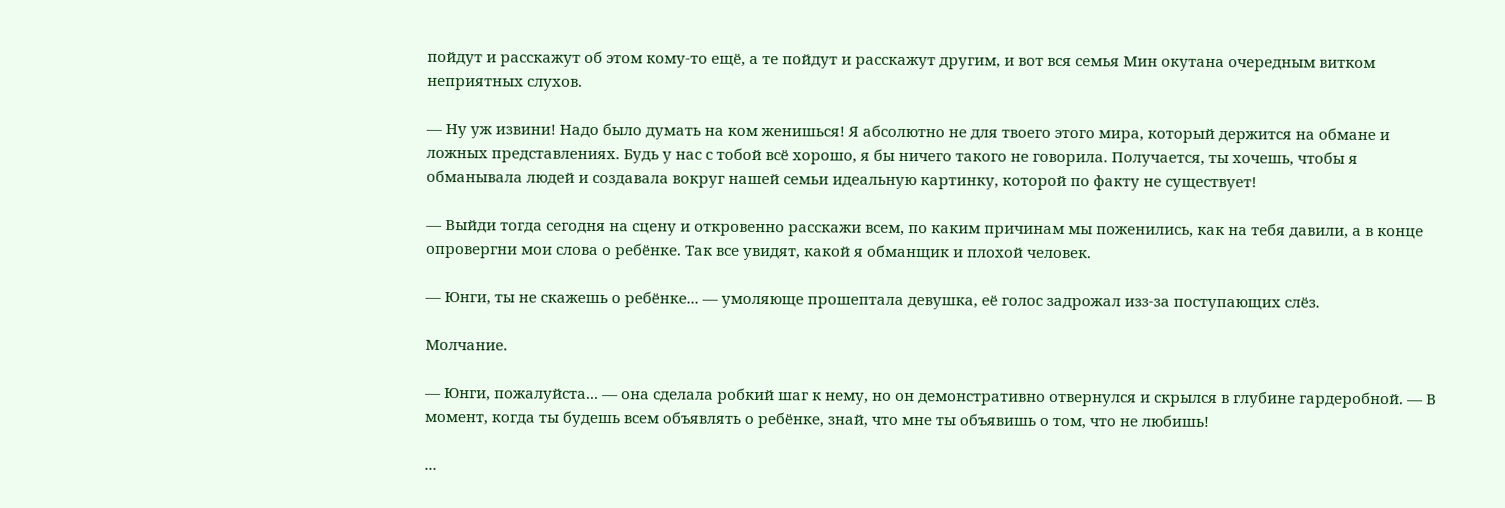пойдут и расскажут об этом кому-то ещё, а те пойдут и расскажут другим, и вот вся семья Мин окутана очередным витком неприятных слухов.

— Ну уж извини! Надо было думать на ком женишься! Я абсолютно не для твоего этого мира, который держится на обмане и ложных представлениях. Будь у нас с тобой всё хорошо, я бы ничего такого не говорила. Получается, ты хочешь, чтобы я обманывала людей и создавала вокруг нашей семьи идеальную картинку, которой по факту не существует!

— Выйди тогда сегодня на сцену и откровенно расскажи всем, по каким причинам мы поженились, как на тебя давили, а в конце опровергни мои слова о ребёнке. Так все увидят, какой я обманщик и плохой человек.

— Юнги, ты не скажешь о ребёнке... — умоляюще прошептала девушка, её голос задрожал изз-за поступающих слёз.

Молчание.

— Юнги, пожалуйста... — она сделала робкий шаг к нему, но он демонстративно отвернулся и скрылся в глубине гардеробной. — В момент, когда ты будешь всем объявлять о ребёнке, знай, что мне ты объявишь о том, что не любишь!

...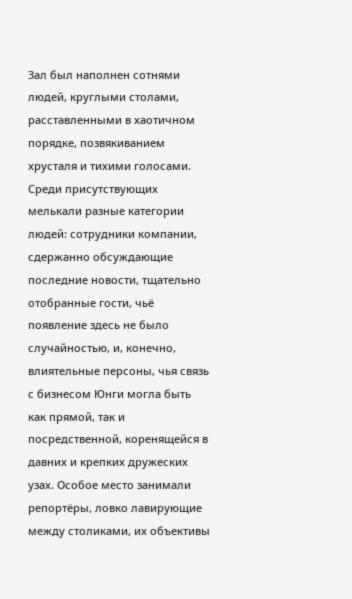Зал был наполнен сотнями людей, круглыми столами, расставленными в хаотичном порядке, позвякиванием хрусталя и тихими голосами. Среди присутствующих мелькали разные категории людей: сотрудники компании, сдержанно обсуждающие последние новости, тщательно отобранные гости, чьё появление здесь не было случайностью, и, конечно, влиятельные персоны, чья связь с бизнесом Юнги могла быть как прямой, так и посредственной, коренящейся в давних и крепких дружеских узах. Особое место занимали репортёры, ловко лавирующие между столиками, их объективы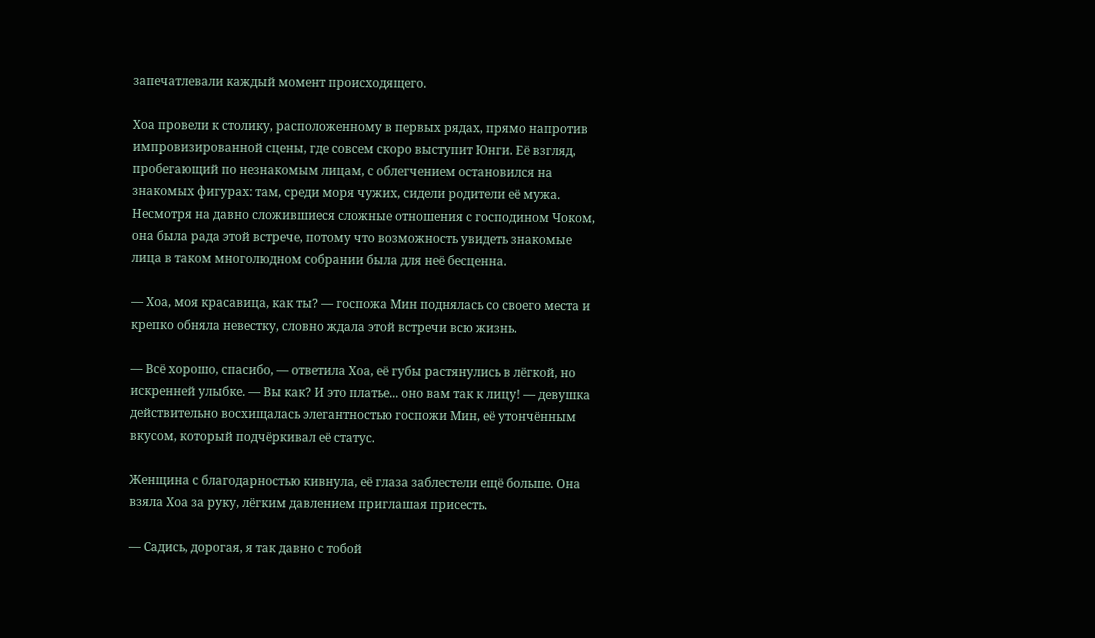запечатлевали каждый момент происходящего.

Хоа провели к столику, расположенному в первых рядах, прямо напротив импровизированной сцены, где совсем скоро выступит Юнги. Её взгляд, пробегающий по незнакомым лицам, с облегчением остановился на знакомых фигурах: там, среди моря чужих, сидели родители её мужа. Несмотря на давно сложившиеся сложные отношения с господином Чоком, она была рада этой встрече, потому что возможность увидеть знакомые лица в таком многолюдном собрании была для неё бесценна.

— Хоа, моя красавица, как ты? — госпожа Мин поднялась со своего места и крепко обняла невестку, словно ждала этой встречи всю жизнь.

— Всё хорошо, спасибо, — ответила Хоа, её губы растянулись в лёгкой, но искренней улыбке. — Вы как? И это платье... оно вам так к лицу! — девушка действительно восхищалась элегантностью госпожи Мин, её утончённым вкусом, который подчёркивал её статус.

Женщина с благодарностью кивнула, её глаза заблестели ещё больше. Она взяла Хоа за руку, лёгким давлением приглашая присесть.

— Садись, дорогая, я так давно с тобой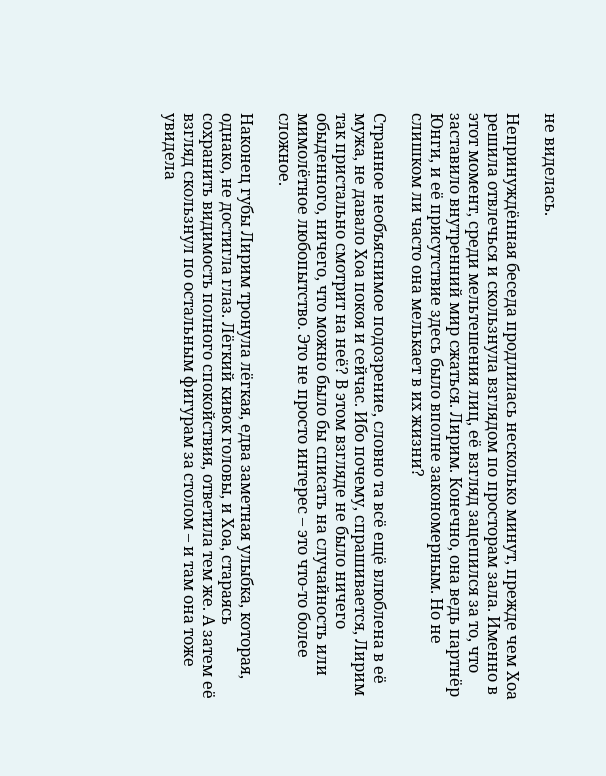не виделась.

Непринуждённая беседа продлилась несколько минут, прежде чем Хоа решила отвлечься и скользнула взглядом по просторам зала. Именно в этот момент, среди мельтешения лиц, её взгляд зацепился за то, что заставило внутренний мир сжаться. Лирим. Конечно, она ведь партнёр Юнги, и её присутствие здесь было вполне закономерным. Но не слишком ли часто она мелькает в их жизни?

Странное необъяснимое подозрение, словно та всё ещё влюблена в её мужа, не давало Хоа покоя и сейчас. Ибо почему, спрашивается, Лирим так пристально смотрит на неё? В этом взгляде не было ничего обыденного, ничего, что можно было бы списать на случайность или мимолётное любопытство. Это не просто интерес – это что-то более сложное.

Наконец губы Лирим тронула лёгкая, едва заметная улыбка, которая, однако, не достигла глаз. Лёгкий кивок головы, и Хоа, стараясь сохранить видимость полного спокойствия, ответила тем же. А затем её взгляд скользнул по остальным фигурам за столом – и там она тоже увидела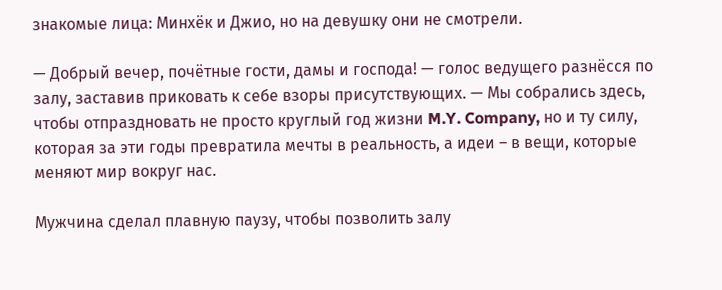знакомые лица: Минхёк и Джио, но на девушку они не смотрели.

— Добрый вечер, почётные гости, дамы и господа! — голос ведущего разнёсся по залу, заставив приковать к себе взоры присутствующих. — Мы собрались здесь, чтобы отпраздновать не просто круглый год жизни M.Y. Company, но и ту силу, которая за эти годы превратила мечты в реальность, а идеи – в вещи, которые меняют мир вокруг нас.

Мужчина сделал плавную паузу, чтобы позволить залу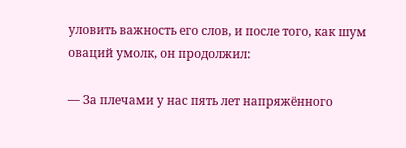уловить важность его слов, и после того, как шум оваций умолк, он продолжил:

— За плечами у нас пять лет напряжённого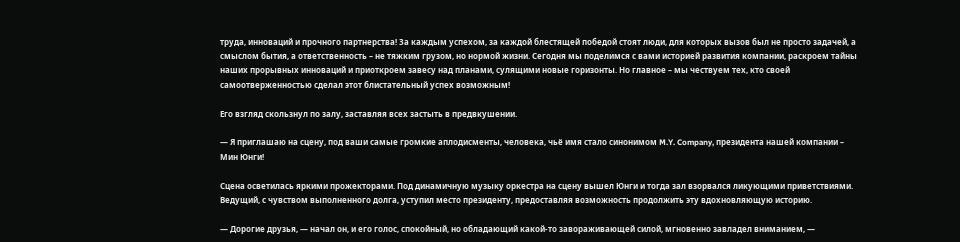труда, инноваций и прочного партнерства! За каждым успехом, за каждой блестящей победой стоят люди, для которых вызов был не просто задачей, а смыслом бытия, а ответственность – не тяжким грузом, но нормой жизни. Сегодня мы поделимся с вами историей развития компании, раскроем тайны наших прорывных инноваций и приоткроем завесу над планами, сулящими новые горизонты. Но главное – мы чествуем тех, кто своей самоотверженностью сделал этот блистательный успех возможным!

Его взгляд скользнул по залу, заставляя всех застыть в предвкушении.

— Я приглашаю на сцену, под ваши самые громкие аплодисменты, человека, чьё имя стало синонимом M.Y. Company, президента нашей компании – Мин Юнги!

Сцена осветилась яркими прожекторами. Под динамичную музыку оркестра на сцену вышел Юнги и тогда зал взорвался ликующими приветствиями. Ведущий, с чувством выполненного долга, уступил место президенту, предоставляя возможность продолжить эту вдохновляющую историю.

— Дорогие друзья, — начал он, и его голос, спокойный, но обладающий какой-то завораживающей силой, мгновенно завладел вниманием, —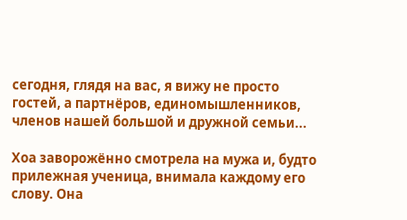сегодня, глядя на вас, я вижу не просто гостей, а партнёров, единомышленников, членов нашей большой и дружной семьи...

Хоа заворожённо смотрела на мужа и, будто прилежная ученица, внимала каждому его слову. Она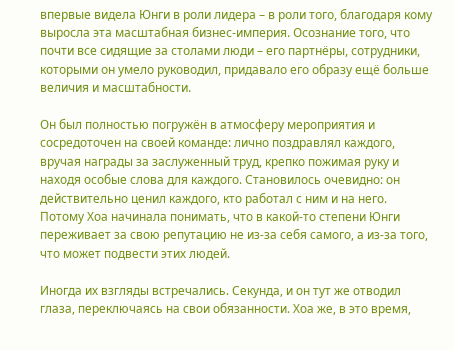впервые видела Юнги в роли лидера – в роли того, благодаря кому выросла эта масштабная бизнес-империя. Осознание того, что почти все сидящие за столами люди – его партнёры, сотрудники, которыми он умело руководил, придавало его образу ещё больше величия и масштабности.

Он был полностью погружён в атмосферу мероприятия и сосредоточен на своей команде: лично поздравлял каждого, вручая награды за заслуженный труд, крепко пожимая руку и находя особые слова для каждого. Становилось очевидно: он действительно ценил каждого, кто работал с ним и на него. Потому Хоа начинала понимать, что в какой-то степени Юнги переживает за свою репутацию не из-за себя самого, а из-за того, что может подвести этих людей.

Иногда их взгляды встречались. Секунда, и он тут же отводил глаза, переключаясь на свои обязанности. Хоа же, в это время,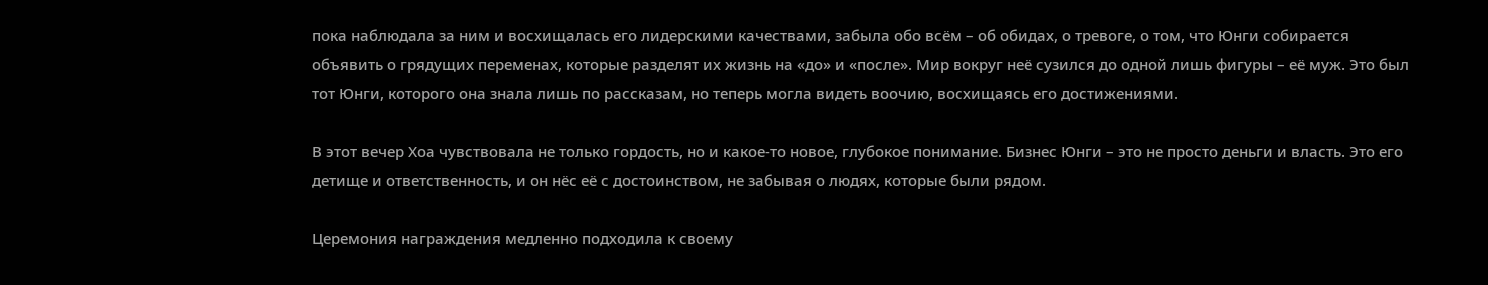пока наблюдала за ним и восхищалась его лидерскими качествами, забыла обо всём – об обидах, о тревоге, о том, что Юнги собирается объявить о грядущих переменах, которые разделят их жизнь на «до» и «после». Мир вокруг неё сузился до одной лишь фигуры – её муж. Это был тот Юнги, которого она знала лишь по рассказам, но теперь могла видеть воочию, восхищаясь его достижениями.

В этот вечер Хоа чувствовала не только гордость, но и какое-то новое, глубокое понимание. Бизнес Юнги – это не просто деньги и власть. Это его детище и ответственность, и он нёс её с достоинством, не забывая о людях, которые были рядом.

Церемония награждения медленно подходила к своему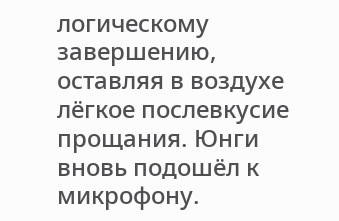логическому завершению, оставляя в воздухе лёгкое послевкусие прощания. Юнги вновь подошёл к микрофону.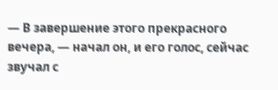— В завершение этого прекрасного вечера, — начал он, и его голос, сейчас звучал с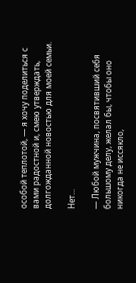особой теплотой, — я хочу поделиться с вами радостной и, смею утверждать, долгожданной новостью для моей семьи.

Нет...

— Любой мужчина, посвятивший себя большому делу, желал бы, чтобы оно никогда не иссякло,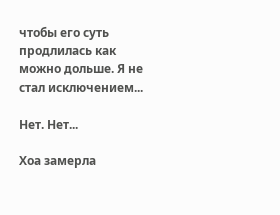чтобы его суть продлилась как можно дольше. Я не стал исключением...

Нет. Нет...

Хоа замерла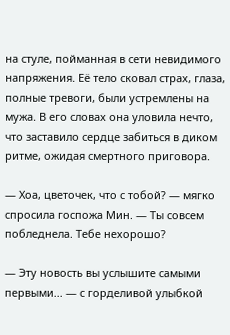на стуле, пойманная в сети невидимого напряжения. Её тело сковал страх, глаза, полные тревоги, были устремлены на мужа. В его словах она уловила нечто, что заставило сердце забиться в диком ритме, ожидая смертного приговора.

— Хоа, цветочек, что с тобой? — мягко спросила госпожа Мин. — Ты совсем побледнела. Тебе нехорошо?

— Эту новость вы услышите самыми первыми... — с горделивой улыбкой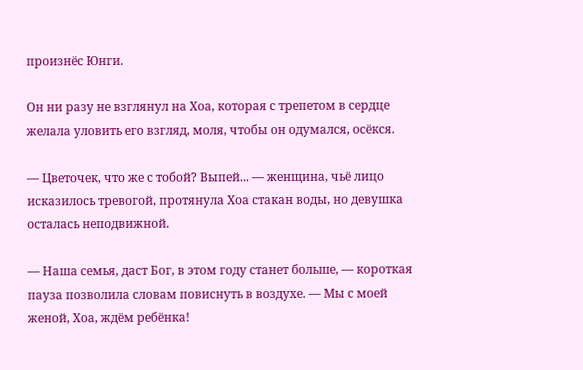произнёс Юнги.

Он ни разу не взглянул на Хоа, которая с трепетом в сердце желала уловить его взгляд, моля, чтобы он одумался, осёкся.

— Цветочек, что же с тобой? Выпей... — женщина, чьё лицо исказилось тревогой, протянула Хоа стакан воды, но девушка осталась неподвижной.

— Наша семья, даст Бог, в этом году станет больше, — короткая пауза позволила словам повиснуть в воздухе. — Мы с моей женой, Хоа, ждём ребёнка!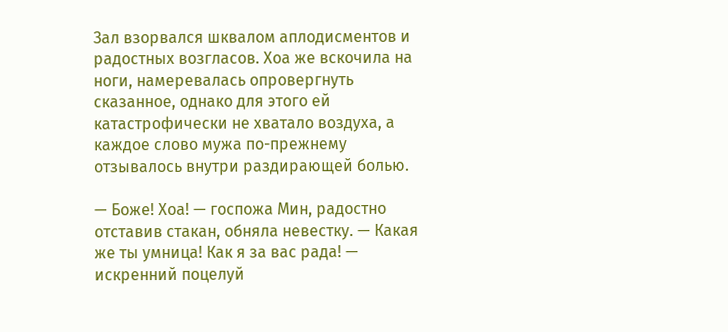Зал взорвался шквалом аплодисментов и радостных возгласов. Хоа же вскочила на ноги, намеревалась опровергнуть сказанное, однако для этого ей катастрофически не хватало воздуха, а каждое слово мужа по-прежнему отзывалось внутри раздирающей болью.

— Боже! Хоа! — госпожа Мин, радостно отставив стакан, обняла невестку. — Какая же ты умница! Как я за вас рада! — искренний поцелуй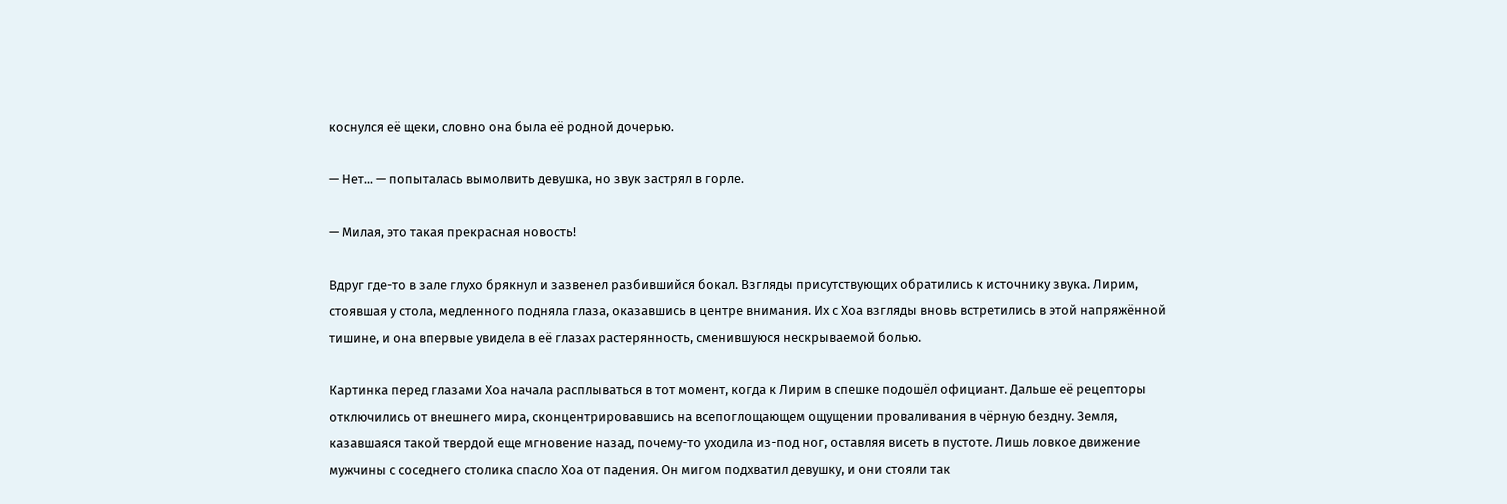коснулся её щеки, словно она была её родной дочерью.

— Нет... — попыталась вымолвить девушка, но звук застрял в горле.

— Милая, это такая прекрасная новость!

Вдруг где-то в зале глухо брякнул и зазвенел разбившийся бокал. Взгляды присутствующих обратились к источнику звука. Лирим, стоявшая у стола, медленного подняла глаза, оказавшись в центре внимания. Их с Хоа взгляды вновь встретились в этой напряжённой тишине, и она впервые увидела в её глазах растерянность, сменившуюся нескрываемой болью.

Картинка перед глазами Хоа начала расплываться в тот момент, когда к Лирим в спешке подошёл официант. Дальше её рецепторы отключились от внешнего мира, сконцентрировавшись на всепоглощающем ощущении проваливания в чёрную бездну. Земля, казавшаяся такой твердой еще мгновение назад, почему-то уходила из-под ног, оставляя висеть в пустоте. Лишь ловкое движение мужчины с соседнего столика спасло Хоа от падения. Он мигом подхватил девушку, и они стояли так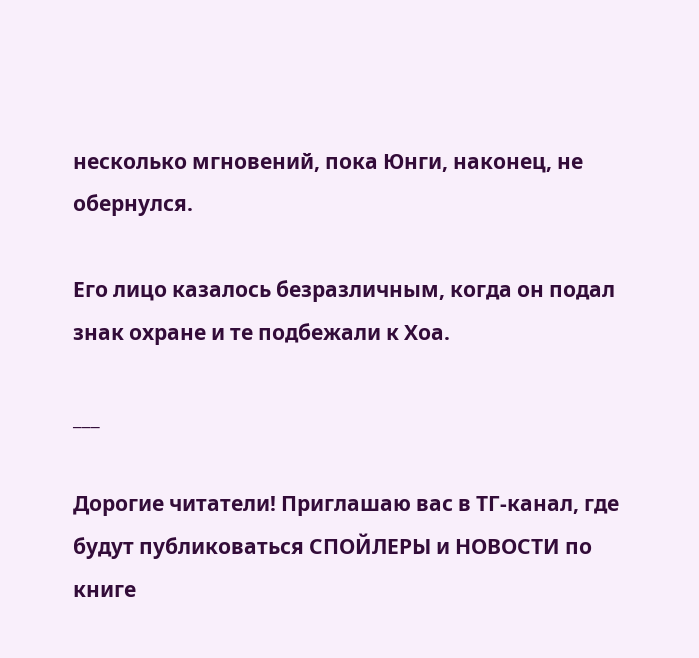несколько мгновений, пока Юнги, наконец, не обернулся.

Его лицо казалось безразличным, когда он подал знак охране и те подбежали к Хоа.

___

Дорогие читатели! Приглашаю вас в ТГ-канал, где будут публиковаться СПОЙЛЕРЫ и НОВОСТИ по книге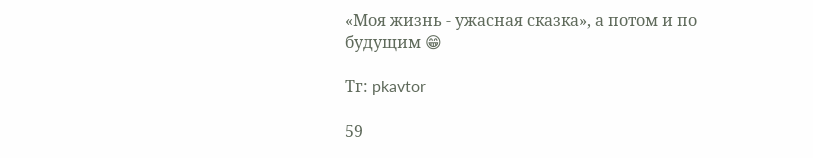«Моя жизнь - ужасная сказка», а потом и по будущим 😁

Тг: pkavtor

59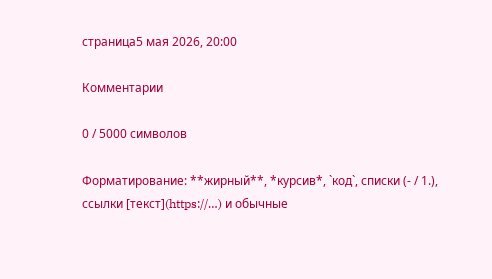страница5 мая 2026, 20:00

Комментарии

0 / 5000 символов

Форматирование: **жирный**, *курсив*, `код`, списки (- / 1.), ссылки [текст](https://…) и обычные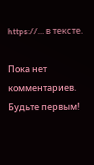https://… в тексте.

Пока нет комментариев. Будьте первым!